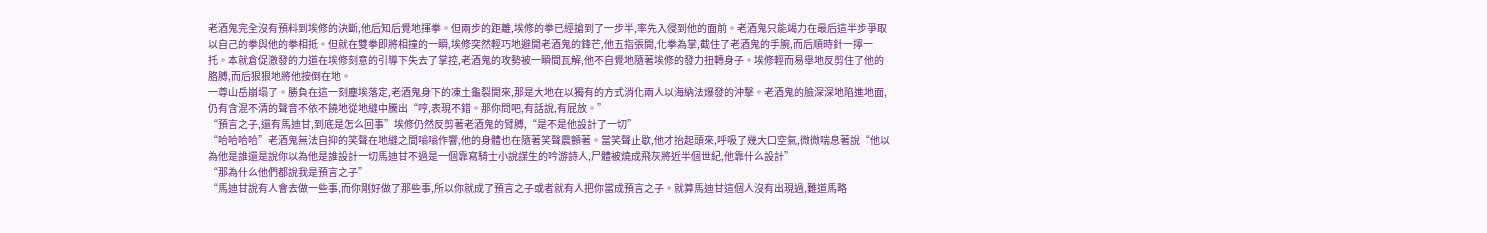老酒鬼完全沒有預料到埃修的決斷,他后知后覺地揮拳。但兩步的距離,埃修的拳已經搶到了一步半,率先入侵到他的面前。老酒鬼只能竭力在最后這半步爭取以自己的拳與他的拳相抵。但就在雙拳即將相撞的一瞬,埃修突然輕巧地避開老酒鬼的鋒芒,他五指張開,化拳為掌,截住了老酒鬼的手腕,而后順時針一擰一托。本就倉促激發的力道在埃修刻意的引導下失去了掌控,老酒鬼的攻勢被一瞬間瓦解,他不自覺地隨著埃修的發力扭轉身子。埃修輕而易舉地反剪住了他的胳膊,而后狠狠地將他按倒在地。
一尊山岳崩塌了。勝負在這一刻塵埃落定,老酒鬼身下的凍土龜裂開來,那是大地在以獨有的方式消化兩人以海納法爆發的沖擊。老酒鬼的臉深深地陷進地面,仍有含混不清的聲音不依不饒地從地縫中騰出“哼,表現不錯。那你問吧,有話說,有屁放。”
“預言之子,還有馬迪甘,到底是怎么回事”埃修仍然反剪著老酒鬼的臂膊,“是不是他設計了一切”
“哈哈哈哈”老酒鬼無法自抑的笑聲在地縫之間嗡嗡作響,他的身體也在隨著笑聲震顫著。當笑聲止歇,他才抬起頭來,呼吸了幾大口空氣,微微喘息著說“他以為他是誰還是說你以為他是誰設計一切馬迪甘不過是一個靠寫騎士小說謀生的吟游詩人,尸體被燒成飛灰將近半個世紀,他靠什么設計”
“那為什么他們都說我是預言之子”
“馬迪甘說有人會去做一些事,而你剛好做了那些事,所以你就成了預言之子或者就有人把你當成預言之子。就算馬迪甘這個人沒有出現過,難道馬略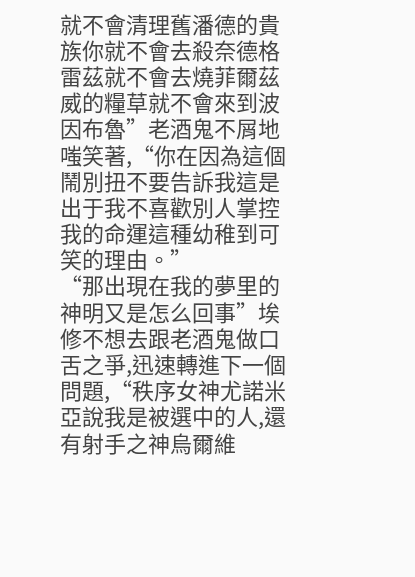就不會清理舊潘德的貴族你就不會去殺奈德格雷茲就不會去燒菲爾茲威的糧草就不會來到波因布魯”老酒鬼不屑地嗤笑著,“你在因為這個鬧別扭不要告訴我這是出于我不喜歡別人掌控我的命運這種幼稚到可笑的理由。”
“那出現在我的夢里的神明又是怎么回事”埃修不想去跟老酒鬼做口舌之爭,迅速轉進下一個問題,“秩序女神尤諾米亞說我是被選中的人,還有射手之神烏爾維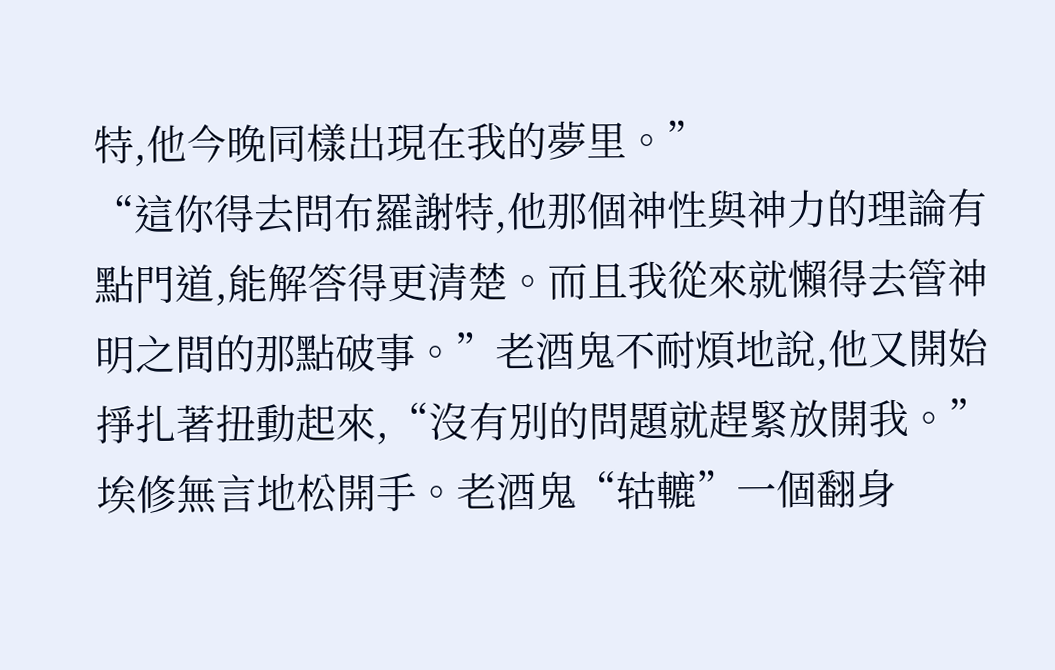特,他今晚同樣出現在我的夢里。”
“這你得去問布羅謝特,他那個神性與神力的理論有點門道,能解答得更清楚。而且我從來就懶得去管神明之間的那點破事。”老酒鬼不耐煩地說,他又開始掙扎著扭動起來,“沒有別的問題就趕緊放開我。”
埃修無言地松開手。老酒鬼“轱轆”一個翻身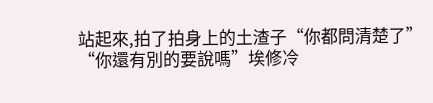站起來,拍了拍身上的土渣子“你都問清楚了”
“你還有別的要說嗎”埃修冷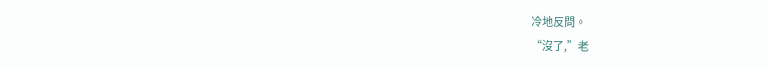冷地反問。
“沒了,”老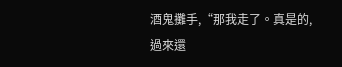酒鬼攤手,“那我走了。真是的,過來還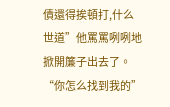債還得挨頓打,什么世道”他罵罵咧咧地掀開簾子出去了。
“你怎么找到我的”